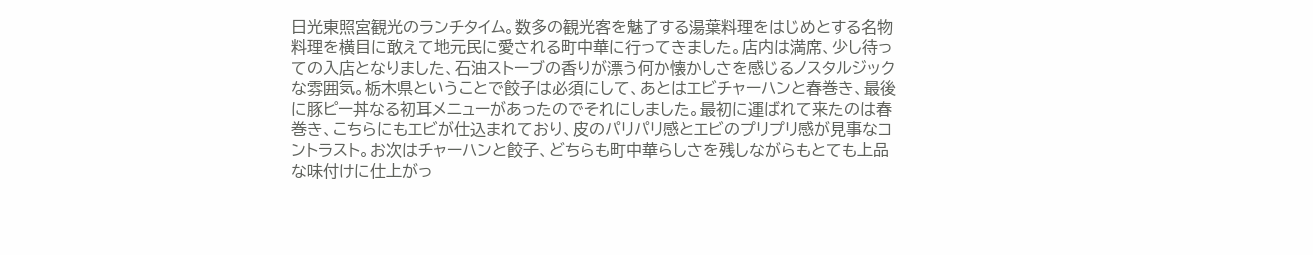日光東照宮観光のランチタイム。数多の観光客を魅了する湯葉料理をはじめとする名物料理を横目に敢えて地元民に愛される町中華に行ってきました。店内は満席、少し待っての入店となりました、石油ストーブの香りが漂う何か懐かしさを感じるノスタルジックな雰囲気。栃木県ということで餃子は必須にして、あとはエビチャーハンと春巻き、最後に豚ピー丼なる初耳メニューがあったのでそれにしました。最初に運ばれて来たのは春巻き、こちらにもエビが仕込まれており、皮のパリパリ感とエビのプリプリ感が見事なコントラスト。お次はチャーハンと餃子、どちらも町中華らしさを残しながらもとても上品な味付けに仕上がっ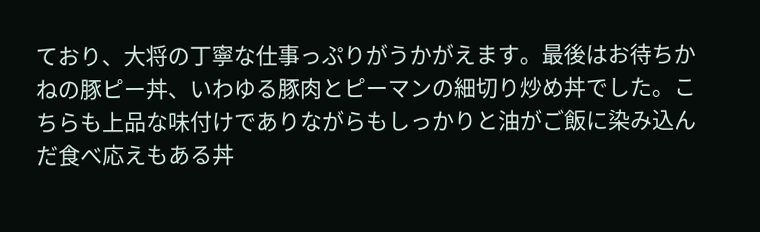ており、大将の丁寧な仕事っぷりがうかがえます。最後はお待ちかねの豚ピー丼、いわゆる豚肉とピーマンの細切り炒め丼でした。こちらも上品な味付けでありながらもしっかりと油がご飯に染み込んだ食べ応えもある丼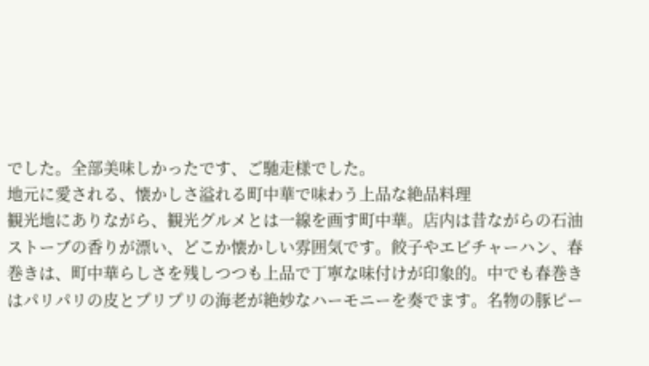でした。全部美味しかったです、ご馳走様でした。
地元に愛される、懐かしさ溢れる町中華で味わう上品な絶品料理
観光地にありながら、観光グルメとは一線を画す町中華。店内は昔ながらの石油ストーブの香りが漂い、どこか懐かしい雰囲気です。餃子やエビチャーハン、春巻きは、町中華らしさを残しつつも上品で丁寧な味付けが印象的。中でも春巻きはパリパリの皮とプリプリの海老が絶妙なハーモニーを奏でます。名物の豚ピー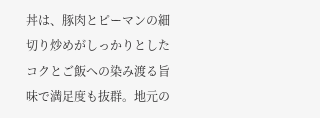丼は、豚肉とピーマンの細切り炒めがしっかりとしたコクとご飯への染み渡る旨味で満足度も抜群。地元の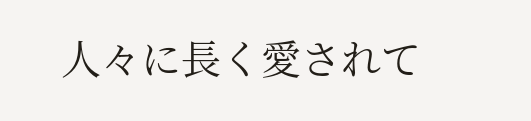人々に長く愛されて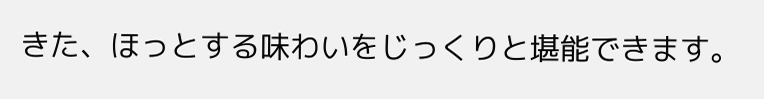きた、ほっとする味わいをじっくりと堪能できます。